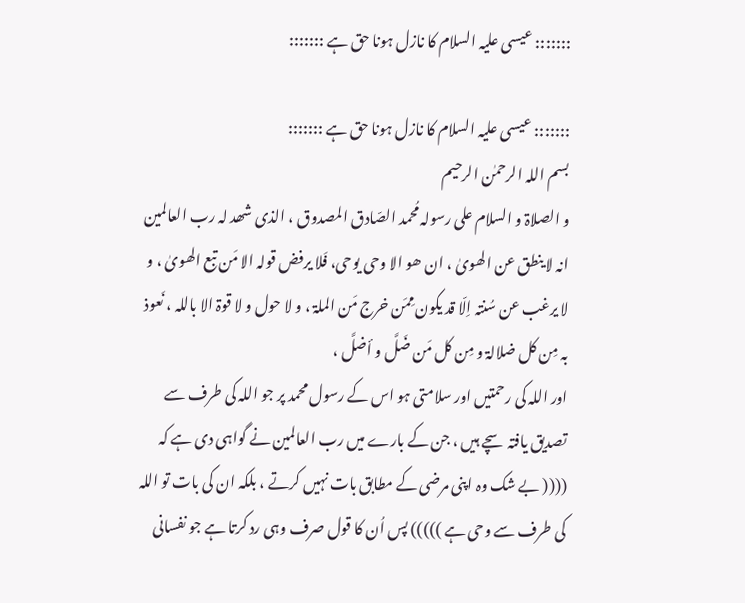::::::: عیسی علیہ السلام کا نازل ہونا حق ہے :::::::

::::::: عیسی علیہ السلام کا نازل ہونا حق ہے :::::::
بسم اللہ الرحمٰن الرحیم
و الصلاۃ و السلام علی رسولہ مُحمد الصّادق المصدوق ، الذی شھد لہ رب العالمین انہ لا ینطق عن الھویٰ ، ان ھو الا وحی یوحی، فَلا یرفض قولہ الا مَن تبع الھویٰ ، و لا یرغب عن سُنتہ اِلّا قد یکون مِمَن خرج مَن الملۃ ، و لا حول و لا قوۃ الا باللہ ، نَعوذ بہ مِن کل ضلالۃ و مِن کل مَن ضَلَّ و أضلَّ ،
اور اللہ کی رحمتیں اور سلامتی ہو اس کے رسول محمد پر جو اللہ کی طرف سے تصدیق یافتہ سچے ہیں ، جن کے بارے میں رب العالمین نے گواہی دی ہے کہ (((( بے شک وہ اپنی مرضی کے مطابق بات نہیں کرتے ، بلکہ ان کی بات تو اللہ کی طرف سے وحی ہے ))))) پس اُن کا قول صرف وہی رد کرتا ہے جو نفسانی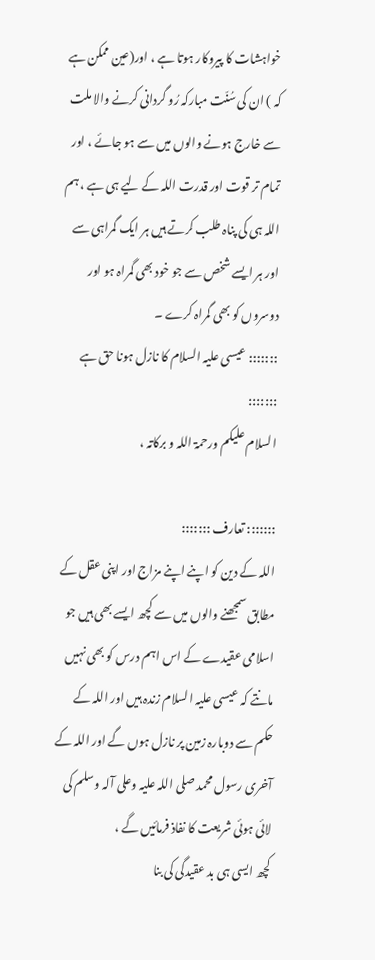خواہشات کا پیروکار ہوتا ہے ، اور(عین ممکن ہے کہ ) ان کی سُنّت مبارکہ رُو گردانی کرنے والا ملت سے خارج ہونے والوں میں سے ہو جائے ، اور تمام تر قوت اور قدرت اللہ کے لیے ہی ہے ، ہم اللہ ہی کی پناہ طلب کرتے ہیں ہر ایک گمراہی سے اور ہر ایسے شخص سے جو خود بھی گمراہ ہو اور دوسروں کو بھی گمراہ کرے ۔
::::::: عیسی علیہ السلام کا نازل ہونا حق ہے :::::::
السلام علیکم ورحمۃ اللہ و برکاتہ ،

::::::: تعارف :::::::
اللہ کے دین کو اپنے اپنے مزاج اور اپنی عقل کے مطابق سمجھنے والوں میں سے کچھ ایسے بھی ہیں جو اسلامی عقیدے کے اس اہم درس کو بھی نہیں مانتے کہ عیسی علیہ السلام زندہ ہیں اور اللہ کے حکم سے دوبارہ زمین پر نازل ہوں گے اور اللہ کے آخری رسول محمد صلی اللہ علیہ وعلی آلہ وسلم کی لائی ہوئی شریعت کا نفاذ فرمائیں گے ،
کچھ ایسی ہی بد عقیدگی کی بنا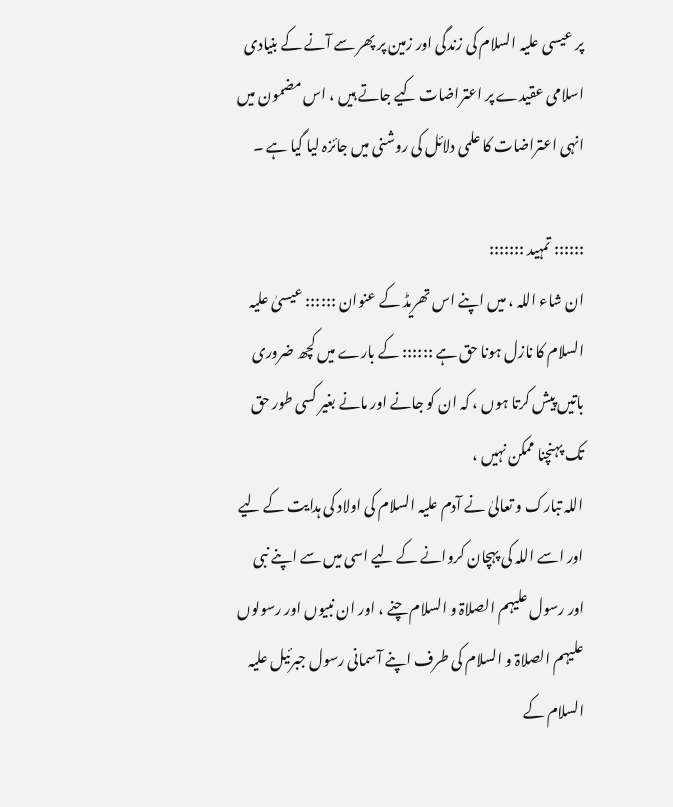پر عیسی علیہ السلام کی زندگی اور زمین پر پھر سے آنے کے بنیادی اسلامی عقیدے پر اعتراضات کیے جاتے ہیں ، اس مضمون میں انہی اعتراضات کا علمی دلائل کی روشنی میں جائزہ لیا گیا ہے ۔

:::::: تمہید :::::::
ان شاء اللہ ، میں اپنے اس تھریڈ کے عنوان :::::: عیسیٰ علیہ السلام کا نازل ہونا حق ہے :::::: کے بارے میں کچھ ضروری باتیں پیش کرتا ہوں ، کہ ان کو جانے اور مانے بغیر کسی طور حق تک پہنچنا ممکن نہیں ،
اللہ تبارک و تعالیٰ نے آدم علیہ السلام کی اولاد کی ہدایت کے لیے اور اسے اللہ کی پہچان کروانے کے لیے اسی میں سے اپنے نبی اور رسول علیہم الصلاۃ و السلام چنے ، اور ان نبیوں اور رسولوں علیہم الصلاۃ و السلام کی طرف اپنے آسمانی رسول جبرئیل علیہ السلام کے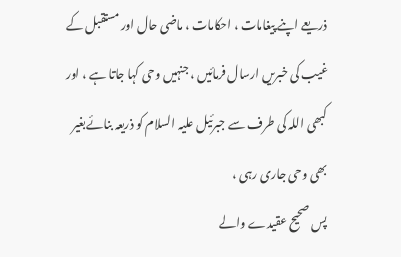ذریعے اپنے پیغامات ، احکامات ، ماضی حال اور مستقبل کے غیب کی خبریں ارسال فرمائیں ، جنہیں وحی کہا جاتا ہے ، اور کبھی اللہ کی طرف سے جبرئیل علیہ السلام کو ذریعہ بنائےبغیر بھی وحی جاری رہی ،
پس صحیح عقیدے والے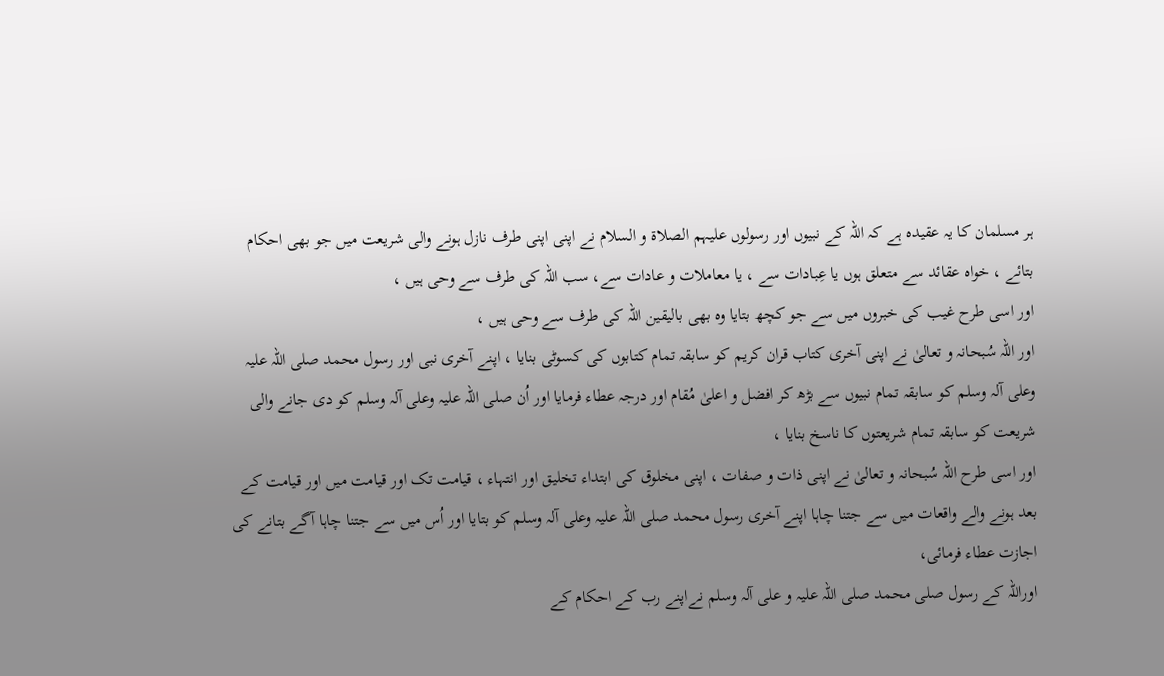ہر مسلمان کا یہ عقیدہ ہے کہ اللہ کے نبیوں اور رسولوں علیہم الصلاۃ و السلام نے اپنی اپنی طرف نازل ہونے والی شریعت میں جو بھی احکام بتائے ، خواہ عقائد سے متعلق ہوں یا عِبادات سے ، یا معاملات و عادات سے، سب اللہ کی طرف سے وحی ہیں ،
اور اسی طرح غیب کی خبروں میں سے جو کچھ بتایا وہ بھی بالیقین اللہ کی طرف سے وحی ہیں ،
اور اللہ سُبحانہ و تعالیٰ نے اپنی آخری کتاب قران کریم کو سابقہ تمام کتابوں کی کسوٹی بنایا ، اپنے آخری نبی اور رسول محمد صلی اللہ علیہ وعلی آلہ وسلم کو سابقہ تمام نبیوں سے بڑھ کر افضل و اعلیٰ مُقام اور درجہ عطاء فرمایا اور اُن صلی اللہ علیہ وعلی آلہ وسلم کو دی جانے والی شریعت کو سابقہ تمام شریعتوں کا ناسخ بنایا ،
اور اسی طرح اللہ سُبحانہ و تعالیٰ نے اپنی ذات و صفات ، اپنی مخلوق کی ابتداء تخلیق اور انتہاء ، قیامت تک اور قیامت میں اور قیامت کے بعد ہونے والے واقعات میں سے جتنا چاہا اپنے آخری رسول محمد صلی اللہ علیہ وعلی آلہ وسلم کو بتایا اور اُس میں سے جتنا چاہا آگے بتانے کی اجازت عطاء فرمائی،
اوراللہ کے رسول صلی محمد صلی اللہ علیہ و علی آلہ وسلم نےاپنے رب کے احکام کے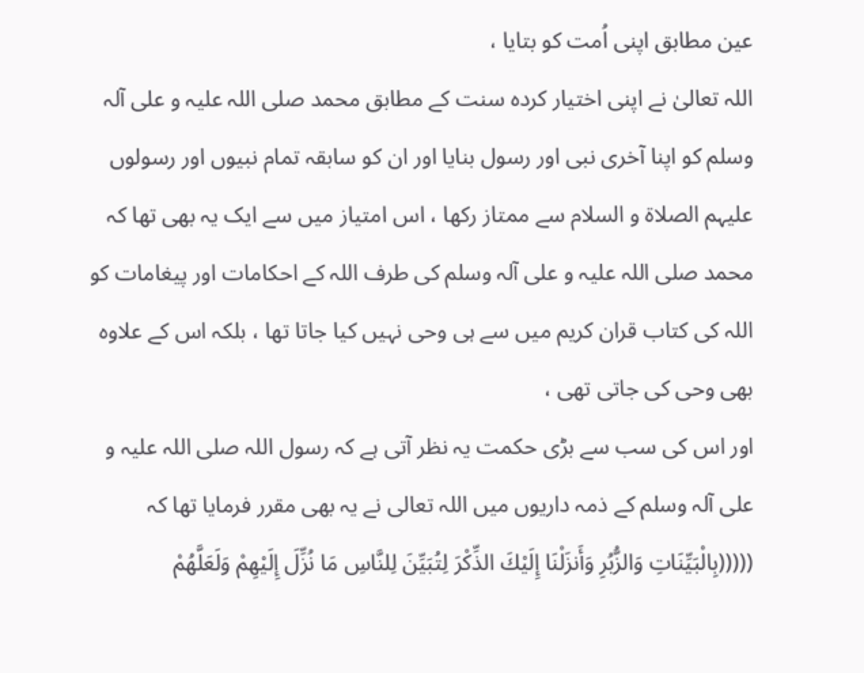عین مطابق اپنی اُمت کو بتایا ،
اللہ تعالیٰ نے اپنی اختیار کردہ سنت کے مطابق محمد صلی اللہ علیہ و علی آلہ وسلم کو اپنا آخری نبی اور رسول بنایا اور ان کو سابقہ تمام نبیوں اور رسولوں علیہم الصلاۃ و السلام سے ممتاز رکھا ، اس امتیاز میں سے ایک یہ بھی تھا کہ محمد صلی اللہ علیہ و علی آلہ وسلم کی طرف اللہ کے احکامات اور پیغامات کو اللہ کی کتاب قران کریم میں سے ہی وحی نہیں کیا جاتا تھا ، بلکہ اس کے علاوہ بھی وحی کی جاتی تھی ،
اور اس کی سب سے بڑی حکمت یہ نظر آتی ہے کہ رسول اللہ صلی اللہ علیہ و علی آلہ وسلم کے ذمہ داریوں میں اللہ تعالی نے یہ بھی مقرر فرمایا تھا کہ (((((بِالْبَيِّنَاتِ وَالزُّبُرِ وَأَنزَلْنَا إِلَيْكَ الذِّكْرَ لِتُبَيِّنَ لِلنَّاسِ مَا نُزِّلَ إِلَيْهِمْ وَلَعَلَّهُمْ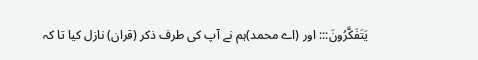يَتَفَكَّرُونَ::: اور (اے محمد)ہم نے آپ کی طرف ذکر (قران) نازل کیا تا کہ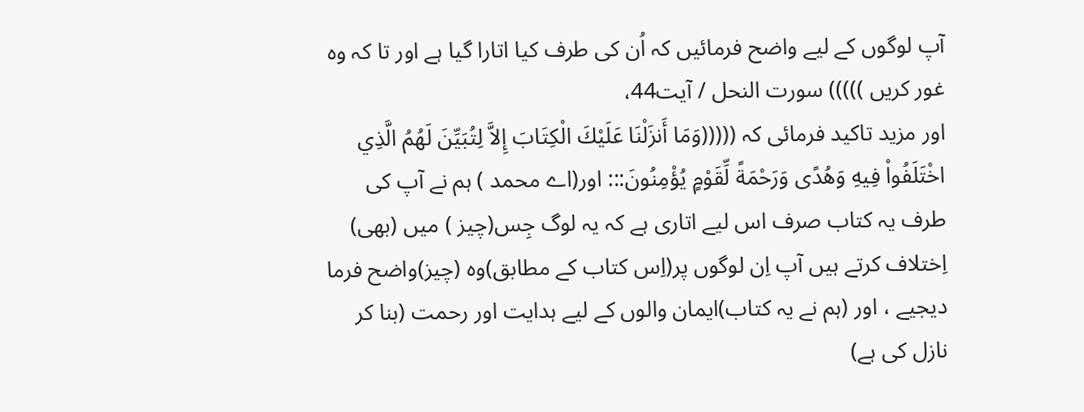آپ لوگوں کے لیے واضح فرمائیں کہ اُن کی طرف کیا اتارا گیا ہے اور تا کہ وہ غور کریں ))))) سورت النحل / آیت44،
اور مزید تاکید فرمائی کہ (((((وَمَا أَنزَلْنَا عَلَيْكَ الْكِتَابَ إِلاَّ لِتُبَيِّنَ لَهُمُ الَّذِي اخْتَلَفُواْ فِيهِ وَهُدًى وَرَحْمَةً لِّقَوْمٍ يُؤْمِنُونَ::: اور(اے محمد ) ہم نے آپ کی طرف یہ کتاب صرف اس لیے اتاری ہے کہ یہ لوگ جِس(چیز ) میں (بھی) اِختلاف کرتے ہیں آپ اِن لوگوں پر(اِس کتاب کے مطابق)وہ (چیز)واضح فرما دیجیے ، اور (ہم نے یہ کتاب)ایمان والوں کے لیے ہدایت اور رحمت (بنا کر نازل کی ہے)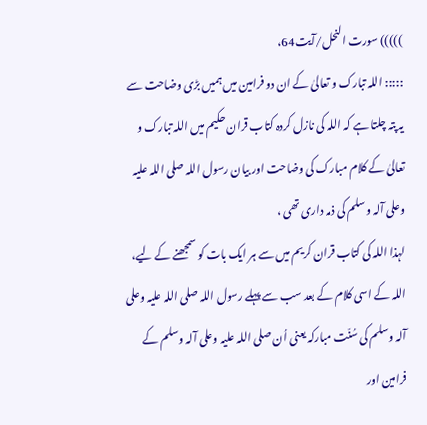))))) سورت النحل/آیت64،
::::: اللہ تبارک و تعالیٰ کے ان دو فرامین میں ہمیں بڑی وضاحت سے یہ پتہ چلتا ہے کہ اللہ کی نازل کردہ کتاب قران حکیم میں اللہ تبارک و تعالیٰ کے کلام مبارک کی وضاحت اور بیان رسول اللہ صلی اللہ علیہ وعلی آلہ وسلم کی ذمہ داری تھی ،
لہذا اللہ کی کتاب قران کریم میں سے ہر ایک بات کو سمجھنے کے لیے، اللہ کے اسی کلام کے بعد سب سے پہلے رسول اللہ صلی اللہ علیہ وعلی آلہ وسلم کی سُنّت مبارکہ یعنی اُن صلی اللہ علیہ وعلی آلہ وسلم کے فرامین اور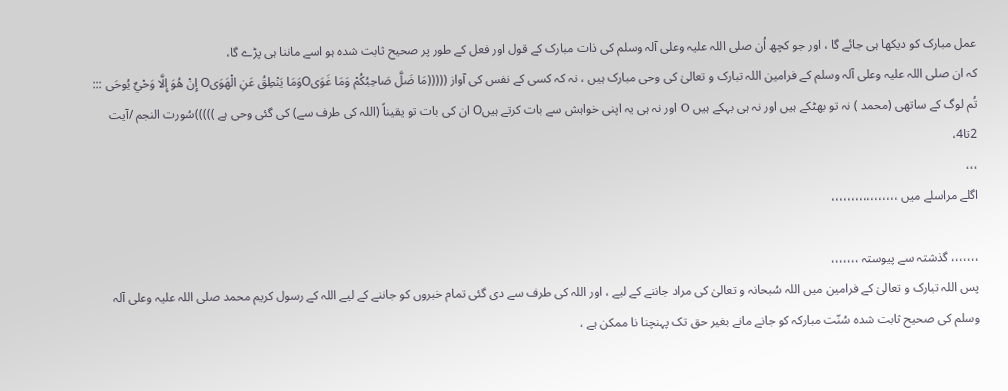عمل مبارک کو دیکھا ہی جائے گا ، اور جو کچھ اُن صلی اللہ علیہ وعلی آلہ وسلم کی ذات مبارک کے قول اور فعل کے طور پر صحیح ثابت شدہ ہو اسے ماننا ہی پڑے گا،
کہ ان صلی اللہ علیہ وعلی آلہ وسلم کے فرامین اللہ تبارک و تعالیٰ کی وحی مبارک ہیں ، نہ کہ کسی کے نفس کی آواز (((((مَا ضَلَّ صَاحِبُكُمْ وَمَا غَوَىOوَمَا يَنْطِقُ عَنِ الْهَوَىO إِنْ هُوَ إِلَّا وَحْيٌ يُوحَى ::: تُم لوگ کے ساتھی (محمد ) نہ تو بھٹکے ہیں اور نہ ہی بہکے ہیں O اور نہ ہی یہ اپنی خواہش سے بات کرتے ہیںO ان کی بات تو یقیناً (اللہ کی طرف سے) کی گئی وحی ہے )))))سُورت النجم /آیت 2تا4،
،،،
اگلے مراسلے میں ،،،،،،،،،،،،،،،،،

،،،،،،، گذشتہ سے پیوستہ ،،،،،،،
پس اللہ تبارک و تعالیٰ کے فرامین میں اللہ سُبحانہ و تعالیٰ کی مراد جاننے کے لیے ، اور اللہ کی طرف سے دی گئی تمام خبروں کو جاننے کے لیے اللہ کے رسول کریم محمد صلی اللہ علیہ وعلی آلہ وسلم کی صحیح ثابت شدہ سُنّت مبارکہ کو جانے مانے بغیر حق تک پہنچنا نا ممکن ہے ،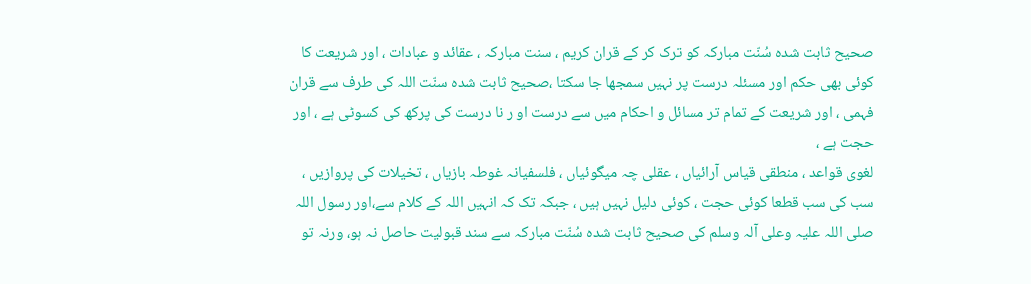صحیح ثابت شدہ سُنّت مبارکہ کو ترک کر کے قران کریم ، سنت مبارکہ ، عقائد و عبادات ، اور شریعت کا کوئی بھی حکم اور مسئلہ درست پر نہیں سمجھا جا سکتا ،صحیح ثابت شدہ سنّت اللہ کی طرف سے قران فہمی ، اور شریعت کے تمام تر مسائل و احکام میں سے درست او ر نا درست کی پرکھ کی کسوٹی ہے ، اور حجت ہے ،
لغوی قواعد ، منطقی قیاس آرائیاں ، عقلی چہ میگوئیاں ، فلسفیانہ غوطہ بازیاں ، تخیلات کی پروازیں ، سب کی سب قطعا کوئی حجت ، کوئی دلیل نہیں ہیں ، جبکہ تک کہ انہیں اللہ کے کلام سے،اور رسول اللہ صلی اللہ علیہ وعلی آلہ وسلم کی صحیح ثابت شدہ سُنّت مبارکہ سے سند قبولیت حاصل نہ ہو، ورنہ تو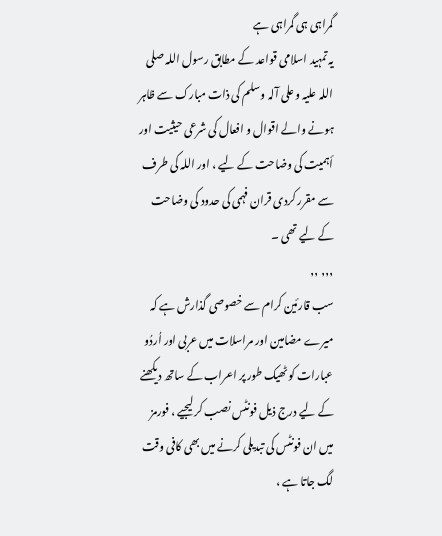گمراہی ہی گمراہی ہے
یہ تمہید اسلامی قواعد کے مطابق رسول اللہ صلی اللہ علیہ وعلی آلہ وسلم کی ذات مبارک سے ظاہر ہونے والے اقوال و افعال کی شرعی حیثیت اور أہمیت کی وضاحت کے لیے ، اور اللہ کی طرف سے مقرر کردی قران فہمی کی حدود کی وضاحت کے لیے تھی ۔
,,, ,,
سب قارئین کرام سے خصوصی گذارش ہے کہ میرے مضامین اور مراسلات میں عربی اور اُردُو عبارات کو ٹھیک طور پر اعراب کے ساتھ دیکھنے کے لیے درج ذیل فونٹس نصب کر لیجیے ، فورمز میں ان فونٹس کی تبدیلی کرنے میں بھی کافی وقت لگ جاتا ہے ،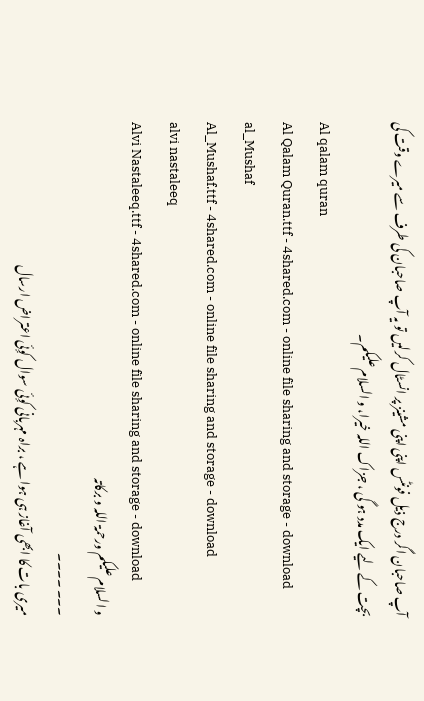آپ صاحبان اگر درج ذیل فونٹس اپنی اپنی مشینز پر انسٹال کرلیں تو یہ آپ صاحبان کی طرف سے میرے وقت کی بچت کے لیے ایک مدد ہو گی ، جزاک اللہ خیرا، و السلام علیکم۔
Al qalam quran
Al Qalam Quran.ttf - 4shared.com - online file sharing and storage - download
al_Mushaf
Al_Mushaf.ttf - 4shared.com - online file sharing and storage - download
alvi nastaleeq
Alvi Nastaleeq.ttf - 4shared.com - online file sharing and storage - download
و السلام علیکم ورحمۃ اللہ و برکاتہ
۔۔۔ ۔۔۔۔
میری بات کا ابھی آغاز ہی ہوا ہے ، براہ مہربانی کوٕئی سوال کوٕئی اعتراض ارسال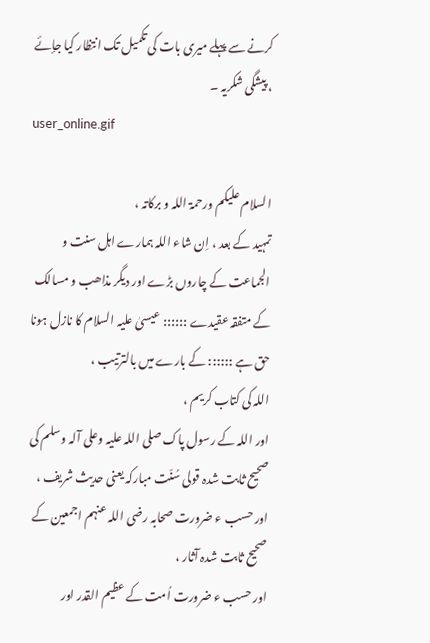کرنے سے پہلے میری بات کی تکمیل تک انتظار کیا جإئے ، پیشگی شکریہ ۔
user_online.gif

السلام علیکم ورحمۃ اللہ و برکاتہ ،
تمہید کے بعد ، اِن شاء اللہ ہمارے اہل سنت و الجماعت کے چاروں بڑے اور دیگر مذاھب و مسالک کے متفقہ عقیدے :::::: عیسیٰ علیہ السلام کا نازل ہونا حق ہے :::::: کے بارے میں بالترتیب ،
اللہ کی کتاب کریم ،
اور اللہ کے رسول پاک صلی اللہ علیہ وعلی آلہ وسلم کی صحیح ثابت شدہ قولی سُنّت مبارکہ یعنی حدیث شریف ،
اور حسب ء ضرورت صحابہ رضی اللہ عنہم اجمعین کے صحیح ثابت شدہ آثار ،
اور حسب ء ضرورت اُمت کے عظیم القدر اور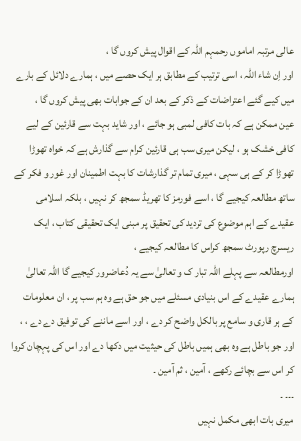عالی مرتبہ اماموں رحمہم اللہ کے اقوال پیش کروں گا ،
اور اِن شاء اللہ ، اسی ترتیب کے مطابق ہر ایک حصے میں ، ہمارے دلائل کے بارے میں کیے گئے اعتراضات کے ذکر کے بعد ان کے جوابات بھی پیش کروں گا ،
عین ممکن ہے کہ بات کافی لمبی ہو جائے ، اور شاید بہت سے قارئین کے لیے کافی خشک ہو ، لیکن میری سب ہی قارئین کرام سے گذارش ہے کہ خواہ تھوڑا تھوڑا کر کے ہی سہی ، میری تمام تر گذارشات کا بہت اطمینان اور غور و فکر کے ساتھ مطالعہ کیجیے گا ، اسے فورمز کا تھریڈ سمجھ کر نہیں ، بلکہ اسلامی عقیدے کے اہم موضوع کی تردید کی تحقیق پر مبنی ایک تحقیقی کتاب ، ایک ریسرچ رپورٹ سمجھ کراس کا مطالعہ کیجیے ،
اورمطالعہ سے پہلے اللہ تبار ک و تعالیٰ سے یہ دُعاضرور کیجیے گا اللہ تعالیٰ ہمارے عقیدے کے اس بنیادی مسئلے میں جو حق ہے وہ ہم سب پر ، ان معلومات کے ہر قاری و سامع پر بالکل واضح کر دے ، اور اسے ماننے کی توفیق دے دے ، ، اور جو باطل ہے وہ بھی ہمیں باطل کی حیثیت میں دکھا دے اور اس کی پہچان کروا کر اس سے بچائے رکھے ، آمین ، ثم آمین ۔
۔۔۔ ۔
میری بات ابھی مکمل نہیں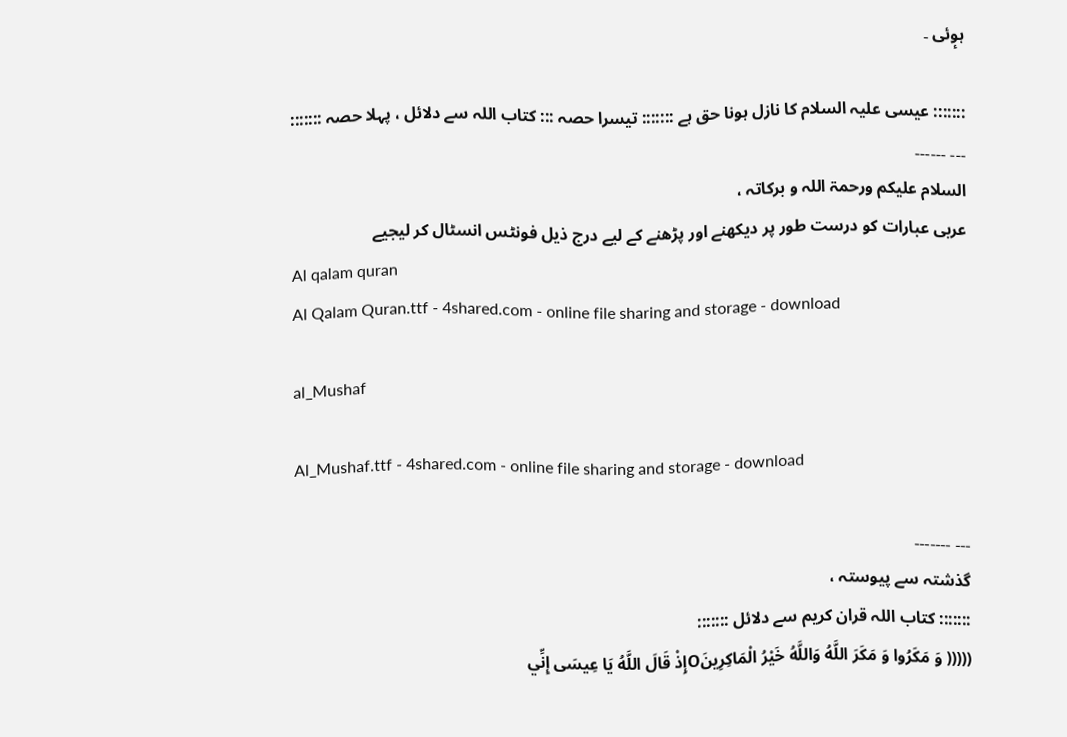ہوٕئی ۔

::::::: عیسی علیہ السلام کا نازل ہونا حق ہے ::::::: تیسرا حصہ ::: کتاب اللہ سے دلائل ، پہلا حصہ :::::::
۔۔۔ ۔۔۔۔۔۔
السلام علیکم ورحمۃ اللہ و برکاتہ ،
عربی عبارات کو درست طور پر دیکھنے اور پڑھنے کے لیے درج ذیل فونٹس انسٹال کر لیجیے
Al qalam quran
Al Qalam Quran.ttf - 4shared.com - online file sharing and storage - download

al_Mushaf

Al_Mushaf.ttf - 4shared.com - online file sharing and storage - download

۔۔۔ ۔۔۔۔۔۔۔
گذشتہ سے پیوستہ ،
::::::: کتاب اللہ قران کریم سے دلائل :::::::
((((( وَ مَكَرُوا وَ مَكَرَ اللَّهُ وَاللَّهُ خَيْرُ الْمَاكِرِينَOإِذْ قَالَ اللَّهُ يَا عِيسَى إِنِّي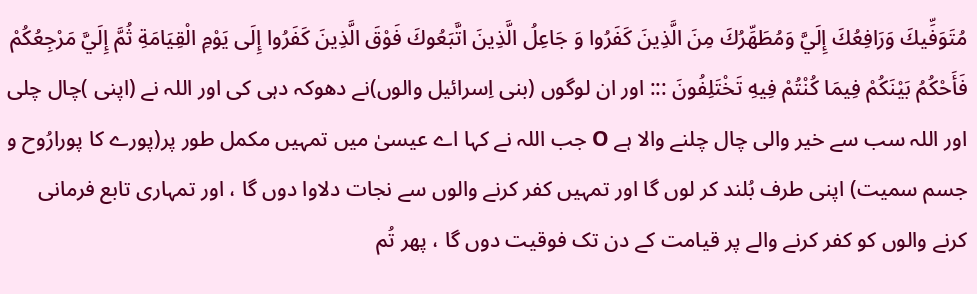مُتَوَفِّيكَ وَرَافِعُكَ إِلَيَّ وَمُطَهِّرُكَ مِنَ الَّذِينَ كَفَرُوا وَ جَاعِلُ الَّذِينَ اتَّبَعُوكَ فَوْقَ الَّذِينَ كَفَرُوا إِلَى يَوْمِ الْقِيَامَةِ ثُمَّ إِلَيَّ مَرْجِعُكُمْ فَأَحْكُمُ بَيْنَكُمْ فِيمَا كُنْتُمْ فِيهِ تَخْتَلِفُونَ ::: اور ان لوگوں (بنی اِسرائیل والوں)نے دھوکہ دہی کی اور اللہ نے (اپنی )چال چلی اور اللہ سب سے خیر والی چال چلنے والا ہے O جب اللہ نے کہا اے عیسیٰ میں تمہیں مکمل طور پر(پورے کا پورارُوح و جسم سمیت) اپنی طرف بُلند کر لوں گا اور تمہیں کفر کرنے والوں سے نجات دلاوا دوں گا ، اور تمہاری تابع فرمانی کرنے والوں کو کفر کرنے والے پر قیامت کے دن تک فوقیت دوں گا ، پھر تُم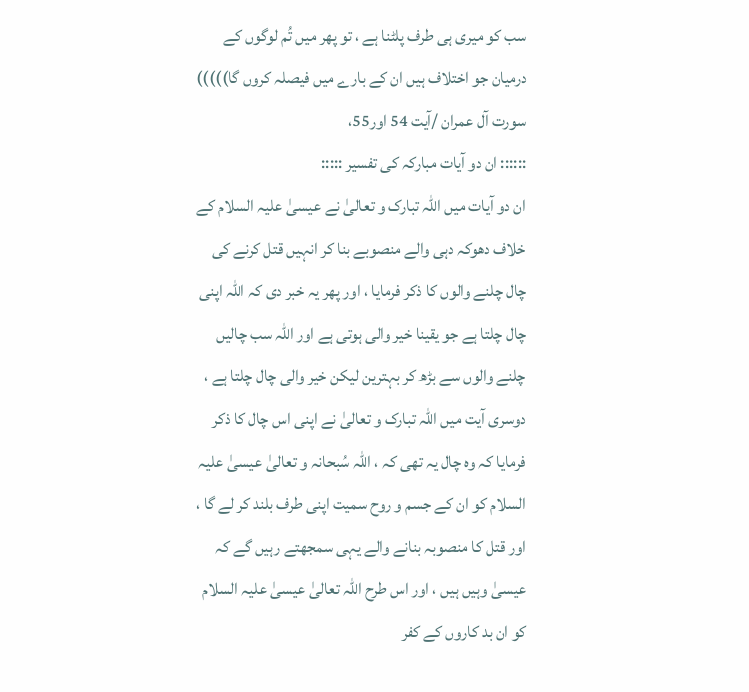سب کو میری ہی طرف پلٹنا ہے ، تو پھر میں تُم لوگوں کے درمیان جو اختلاف ہیں ان کے بارے میں فیصلہ کروں گا))))) سورت آل عمران /آیت 54 اور55،
:::::: ان دو آیات مبارکہ کی تفسیر :::::
ان دو آیات میں اللہ تبارک و تعالیٰ نے عیسیٰ علیہ السلام کے خلاف دھوکہ دہی والے منصوبے بنا کر انہیں قتل کرنے کی چال چلنے والوں کا ذکر فرمایا ، اور پھر یہ خبر دی کہ اللہ اپنی چال چلتا ہے جو یقینا خیر والی ہوتی ہے اور اللہ سب چالیں چلنے والوں سے بڑھ کر بہترین لیکن خیر والی چال چلتا ہے ،
دوسری آیت میں اللہ تبارک و تعالیٰ نے اپنی اس چال کا ذکر فرمایا کہ وہ چال یہ تھی کہ ، اللہ سُبحانہ و تعالیٰ عیسیٰ علیہ السلام کو ان کے جسم و روح سمیت اپنی طرف بلند کر لے گا ، اور قتل کا منصوبہ بنانے والے یہی سمجھتے رہیں گے کہ عیسیٰ وہیں ہیں ، اور اس طرح اللہ تعالیٰ عیسیٰ علیہ السلام کو ان بد کاروں کے کفر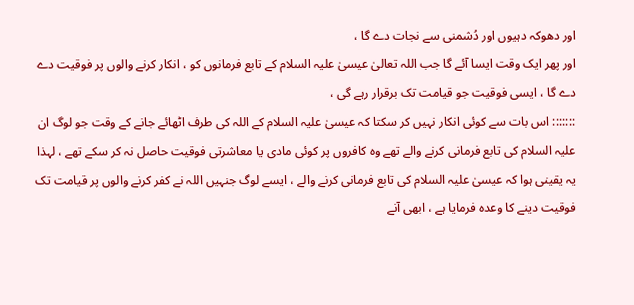اور دھوکہ دہیوں اور دُشمنی سے نجات دے گا ،
اور پھر ایک وقت ایسا آئے گا جب اللہ تعالیٰ عیسیٰ علیہ السلام کے تابع فرمانوں کو ، انکار کرنے والوں پر فوقیت دے دے گا ، ایسی فوقیت جو قیامت تک برقرار رہے گی ،
::::::: اس بات سے کوئی انکار نہیں کر سکتا کہ عیسیٰ علیہ السلام کے اللہ کی طرف اٹھائے جانے کے وقت جو لوگ ان علیہ السلام کی تابع فرمانی کرنے والے تھے وہ کافروں پر کوئی مادی یا معاشرتی فوقیت حاصل نہ کر سکے تھے ، لہذا یہ یقینی ہوا کہ عیسیٰ علیہ السلام کی تابع فرمانی کرنے والے ، ایسے لوگ جنہیں اللہ نے کفر کرنے والوں پر قیامت تک فوقیت دینے کا وعدہ فرمایا ہے ، ابھی آنے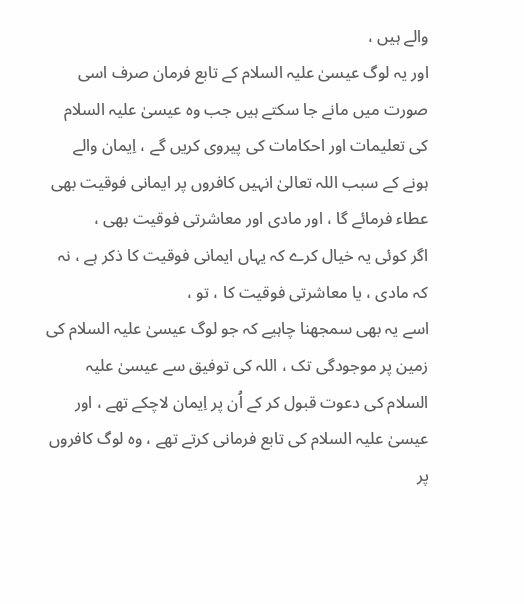والے ہیں ،
اور یہ لوگ عیسیٰ علیہ السلام کے تابع فرمان صرف اسی صورت میں مانے جا سکتے ہیں جب وہ عیسیٰ علیہ السلام کی تعلیمات اور احکامات کی پیروی کریں گے ، اِیمان والے ہونے کے سبب اللہ تعالیٰ انہیں کافروں پر ایمانی فوقیت بھی عطاء فرمائے گا ، اور مادی اور معاشرتی فوقیت بھی ،
اگر کوئی یہ خیال کرے کہ یہاں ایمانی فوقیت کا ذکر ہے ، نہ کہ مادی ، یا معاشرتی فوقیت کا ، تو ،
اسے یہ بھی سمجھنا چاہیے کہ جو لوگ عیسیٰ علیہ السلام کی زمین پر موجودگی تک ، اللہ کی توفیق سے عیسیٰ علیہ السلام کی دعوت قبول کر کے اُن پر اِیمان لاچکے تھے ، اور عیسیٰ علیہ السلام کی تابع فرمانی کرتے تھے ، وہ لوگ کافروں پر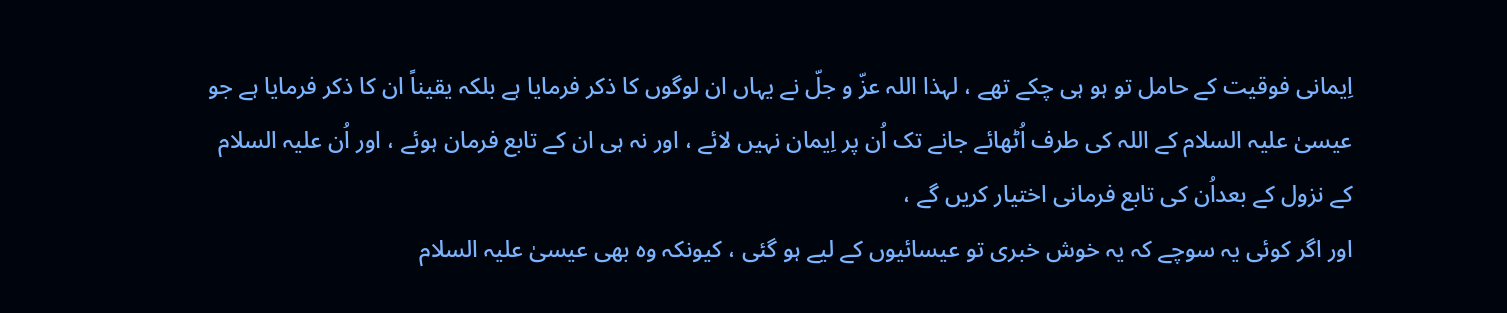اِیمانی فوقیت کے حامل تو ہو ہی چکے تھے ، لہذا اللہ عزّ و جلّ نے یہاں ان لوگوں کا ذکر فرمایا ہے بلکہ یقیناً ان کا ذکر فرمایا ہے جو عیسیٰ علیہ السلام کے اللہ کی طرف اُٹھائے جانے تک اُن پر اِیمان نہیں لائے ، اور نہ ہی ان کے تابع فرمان ہوئے ، اور اُن علیہ السلام کے نزول کے بعداُن کی تابع فرمانی اختیار کریں گے ،
اور اگر کوئی یہ سوچے کہ یہ خوش خبری تو عیسائیوں کے لیے ہو گئی ، کیونکہ وہ بھی عیسیٰ علیہ السلام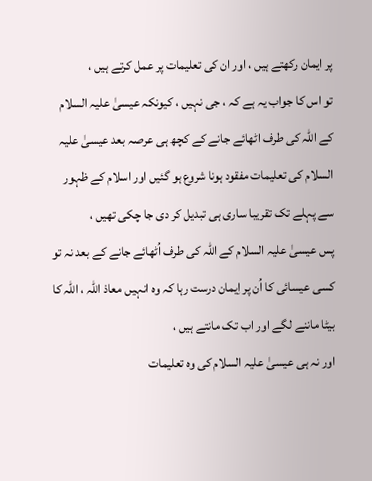پر ایمان رکھتے ہیں ، اور ان کی تعلیمات پر عمل کرتے ہیں ،
تو اس کا جواب یہ ہے کہ ، جی نہیں ، کیونکہ عیسیٰ علیہ السلام کے اللہ کی طرف اٹھائے جانے کے کچھ ہی عرصہ بعد عیسیٰ علیہ السلام کی تعلیمات مفقود ہونا شروع ہو گئیں اور اسلام کے ظہور سے پہلے تک تقریبا ساری ہی تبدیل کر دی جا چکی تھیں ،
پس عیسیٰ علیہ السلام کے اللہ کی طرف اُٹھائے جانے کے بعد نہ تو کسی عیسائی کا اُن پر اِیمان درست رہا کہ وہ انہیں معاذ اللہ ، اللہ کا بیٹا ماننے لگے اور اب تک مانتے ہیں ،
اور نہ ہی عیسیٰ علیہ السلام کی وہ تعلیمات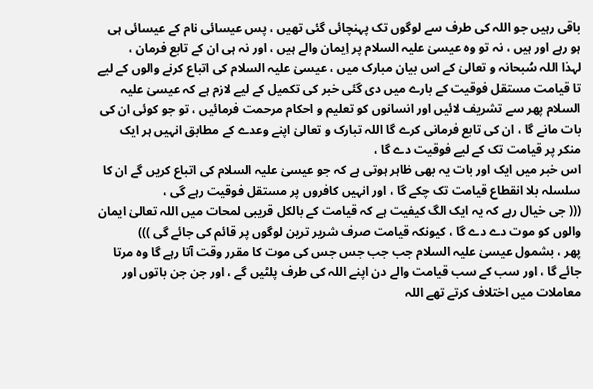باقی رہیں جو اللہ کی طرف سے لوگوں تک پہنچائی گئی تھیں ، پس عیسائی نام کے عیسائی ہی ہو رہے اور ہیں ، نہ تو وہ عیسیٰ علیہ السلام پر اِیمان والے ہیں ، اور نہ ہی ان کے تابع فرمان ،
لہذا اللہ سُبحانہ و تعالیٰ کے اس بیان مبارک میں ، عیسیٰ علیہ السلام کی اتباع کرنے والوں کے لیے تا قیامت مستقل فوقیت کے بارے میں دی گئی خبر کی تکمیل کے لیے لازم ہے کہ عیسیٰ علیہ السلام پھر سے تشریف لائیں اور انسانوں کو تعلیم و احکام مرحمت فرمائیں ، تو جو کوئی ان کی بات مانے گا ، ان کی تابع فرمانی کرے گا اللہ تبارک و تعالیٰ اپنے وعدے کے مطابق انہیں ہر ایک منکر پر قیامت تک کے لیے فوقیت دے گا ،
اس خبر میں ایک اور بات یہ بھی ظاہر ہوتی ہے کہ جو عیسیٰ علیہ السلام کی اتباع کریں گے ان کا سلسلہ بلا انقطاع قیامت تک چکے گا ، اور انہیں کافروں پر مستقل فوقیت رہے گی ،
((( جی خیال رہے کہ یہ ایک الگ کیفیت ہے کہ قیامت کے بالکل قریبی لمحات میں اللہ تعالیٰ ایمان والوں کو موت دے دے گا ، کیونکہ قیامت صرف شریر ترین لوگوں پر قائم کی جائے گی )))
پھر ، بشمول عیسیٰ علیہ السلام جب جب جس جس کی موت کا مقرر وقت آتا رہے گا وہ مرتا جائے گا ، اور سب کے سب قیامت والے دن اپنے اللہ کی طرف پلٹیں گے ، اور جن جن باتوں اور معاملات میں اختلاف کرتے تھے اللہ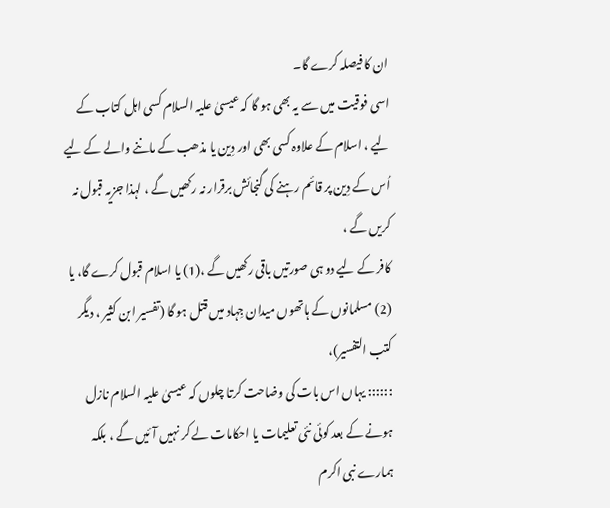ان کا فیصلہ کرے گا۔
اسی فوقیت میں سے یہ بھی ہو گا کہ عیسیٰ علیہ السلام کسی اہل کتاب کے لیے ، اسلام کے علاوہ کسی بھی اور دِین یا مذھب کے ماننے والے کے لیے اُس کے دِین پر قائم رہنے کی گنجائش برقرار نہ رکھیں گے ، لہذا جزیہ قبول نہ کریں گے ،
کافر کے لیے دو ہی صورتیں باقی رکھیں گے ،(1) یا اسلام قبول کرے گا، یا (2) مسلمانوں کے ہاتھوں میدان جِہاد میں قتل ہو گا (تفسیر ابن کثیر ، دیگر کتب التفسیر)،
:::::: یہاں اس بات کی وضاحت کرتا چلوں کہ عیسیٰ علیہ السلام نازل ہونے کے بعد کوئی نئی تعلیمات یا احکامات لے کر نہیں آئیں گے ، بلکہ ہمارے نبی اکرم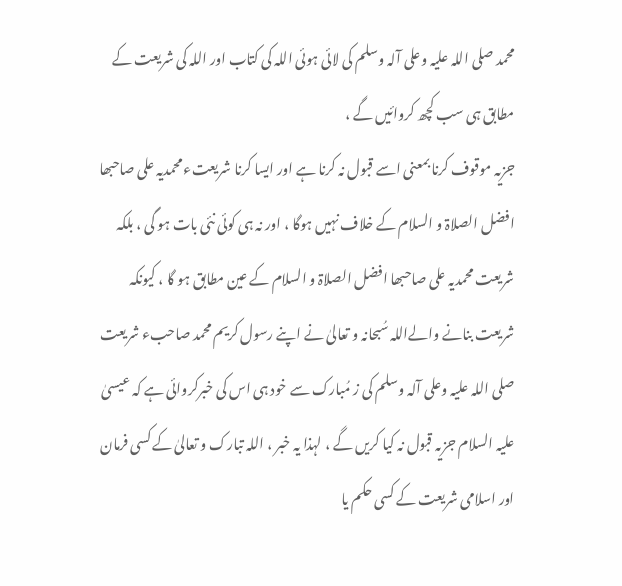محمد صلی اللہ علیہ وعلی آلہ وسلم کی لائی ہوئی اللہ کی کتاب اور اللہ کی شریعت کے مطابق ہی سب کچھ کروائیں گے ،
جزیہ موقوف کرنا بمعنی اسے قبول نہ کرنا ہے اور ایسا کرنا شریعتء محمدیہ علی صاحبھا افضل الصلاۃ و السلام کے خلاف نہیں ہوگا ، اور نہ ہی کوئی نئی بات ہو گی ، بلکہ شریعت محمدیہ علی صاحبھا افضل الصلاۃ و السلام کے عین مطابق ہو گا ، کیونکہ شریعت بنانے والےاللہ سُبحانہ و تعالیٰ نے اپنے رسول کریم محمد صاحبء شریعت صلی اللہ علیہ وعلی آلہ وسلم کی ز مُبارک سے خود ہی اس کی خبرکروائی ہے کہ عیسیٰ علیہ السلام جزیہ قبول نہ کیا کریں گے ، لہذا یہ خبر ، اللہ تبارک و تعالیٰ کے کسی فرمان اور اسلامی شریعت کے کسی حکم یا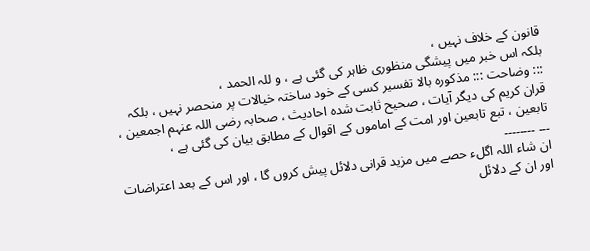قانون کے خلاف نہیں ،
بلکہ اس خبر میں پیشگی منظوری ظاہر کی گئی ہے ، و للہ الحمد ،
::: وضاحت ::: مذکورہ بالا تفسیر کسی کے خود ساختہ خیالات پر منحصر نہیں ، بلکہ قران کریم کی دیگر آیات ، صحیح ثابت شدہ احادیث ، صحابہ رضی اللہ عنہم اجمعین ، تابعین ، تبع تابعین اور امت کے اماموں کے اقوال کے مطابق بیان کی گئی ہے ،
۔۔۔ ۔۔۔۔۔۔۔۔
ان شاء اللہ اگلء حصے میں مزید قرانی دلائل پیش کروں گا ، اور اس کے بعد اعتراضات اور ان کے دلائل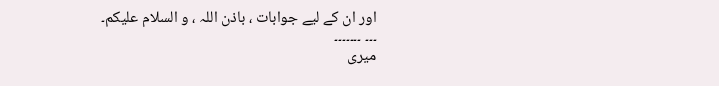اور ان کے لیے جوابات ، باذن اللہ ، و السلام علیکم۔
۔۔۔ ۔۔۔۔۔۔۔
میری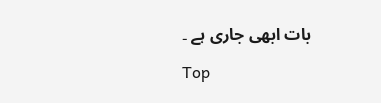بات ابھی جاری ہے ۔

Top